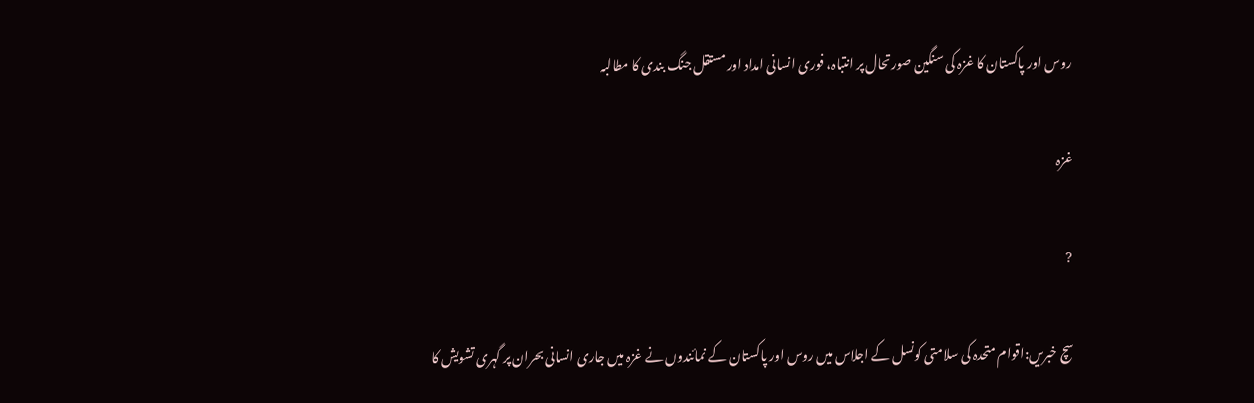روس اور پاکستان کا غزہ کی سنگین صورتحال پر انتباہ، فوری انسانی امداد اور مستقل جنگ بندی کا مطالبہ

غزہ

?

سچ خبریں:اقوام متحدہ کی سلامتی کونسل کے اجلاس میں روس اور پاکستان کے نمائندوں نے غزہ میں جاری انسانی بحران پر گہری تشویش کا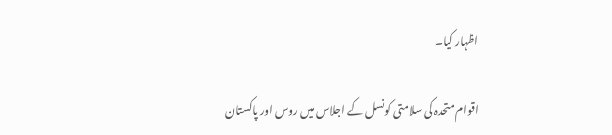اظہار کیا۔

اقوام متحدہ کی سلامتی کونسل کے اجلاس میں روس اور پاکستان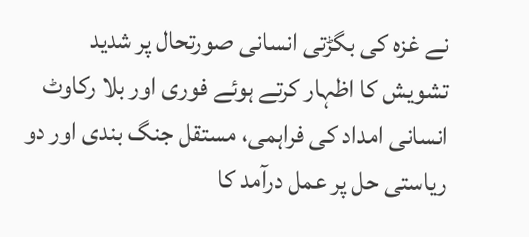نے غزہ کی بگڑتی انسانی صورتحال پر شدید تشویش کا اظہار کرتے ہوئے فوری اور بلا رکاوٹ انسانی امداد کی فراہمی، مستقل جنگ بندی اور دو ریاستی حل پر عمل درآمد کا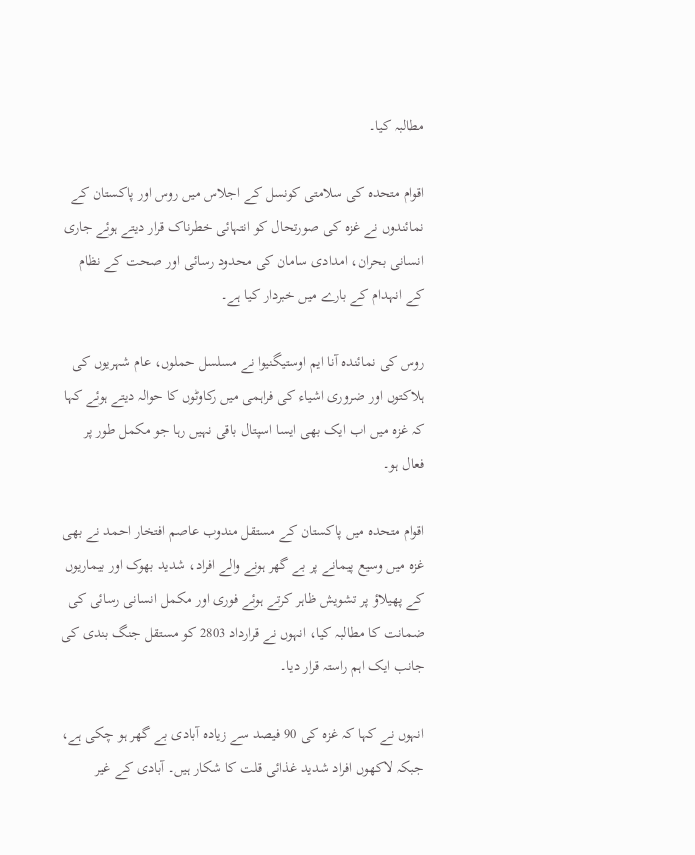مطالبہ کیا۔

اقوام متحدہ کی سلامتی کونسل کے اجلاس میں روس اور پاکستان کے نمائندوں نے غزہ کی صورتحال کو انتہائی خطرناک قرار دیتے ہوئے جاری انسانی بحران، امدادی سامان کی محدود رسائی اور صحت کے نظام کے انہدام کے بارے میں خبردار کیا ہے۔

روس کی نمائندہ آنا ایم اوستیگنیوا نے مسلسل حملوں، عام شہریوں کی ہلاکتوں اور ضروری اشیاء کی فراہمی میں رکاوٹوں کا حوالہ دیتے ہوئے کہا کہ غزہ میں اب ایک بھی ایسا اسپتال باقی نہیں رہا جو مکمل طور پر فعال ہو۔

اقوام متحدہ میں پاکستان کے مستقل مندوب عاصم افتخار احمد نے بھی غزہ میں وسیع پیمانے پر بے گھر ہونے والے افراد، شدید بھوک اور بیماریوں کے پھیلاؤ پر تشویش ظاہر کرتے ہوئے فوری اور مکمل انسانی رسائی کی ضمانت کا مطالبہ کیا، انہوں نے قرارداد 2803 کو مستقل جنگ بندی کی جانب ایک اہم راستہ قرار دیا۔

انہوں نے کہا کہ غزہ کی 90 فیصد سے زیادہ آبادی بے گھر ہو چکی ہے، جبکہ لاکھوں افراد شدید غذائی قلت کا شکار ہیں۔ آبادی کے غیر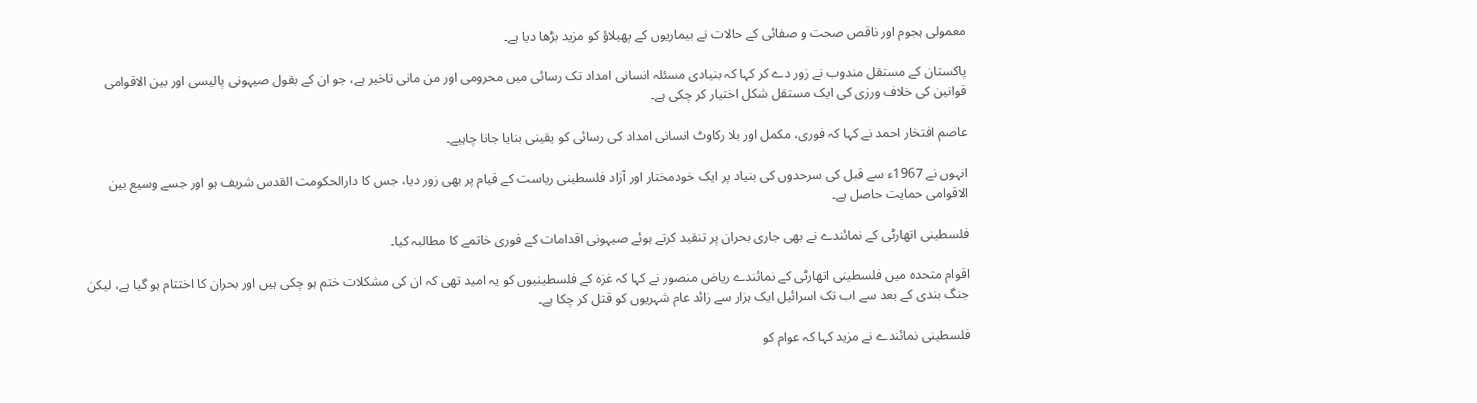معمولی ہجوم اور ناقص صحت و صفائی کے حالات نے بیماریوں کے پھیلاؤ کو مزید بڑھا دیا ہے۔

پاکستان کے مستقل مندوب نے زور دے کر کہا کہ بنیادی مسئلہ انسانی امداد تک رسائی میں محرومی اور من مانی تاخیر ہے، جو ان کے بقول صیہونی پالیسی اور بین الاقوامی قوانین کی خلاف ورزی کی ایک مستقل شکل اختیار کر چکی ہے۔

عاصم افتخار احمد نے کہا کہ فوری، مکمل اور بلا رکاوٹ انسانی امداد کی رسائی کو یقینی بنایا جانا چاہیے۔

انہوں نے 1967ء سے قبل کی سرحدوں کی بنیاد پر ایک خودمختار اور آزاد فلسطینی ریاست کے قیام پر بھی زور دیا، جس کا دارالحکومت القدس شریف ہو اور جسے وسیع بین الاقوامی حمایت حاصل ہے۔

فلسطینی اتھارٹی کے نمائندے نے بھی جاری بحران پر تنقید کرتے ہوئے صیہونی اقدامات کے فوری خاتمے کا مطالبہ کیا۔

اقوام متحدہ میں فلسطینی اتھارٹی کے نمائندے ریاض منصور نے کہا کہ غزہ کے فلسطینیوں کو یہ امید تھی کہ ان کی مشکلات ختم ہو چکی ہیں اور بحران کا اختتام ہو گیا ہے، لیکن جنگ بندی کے بعد سے اب تک اسرائیل ایک ہزار سے زائد عام شہریوں کو قتل کر چکا ہے۔

فلسطینی نمائندے نے مزید کہا کہ عوام کو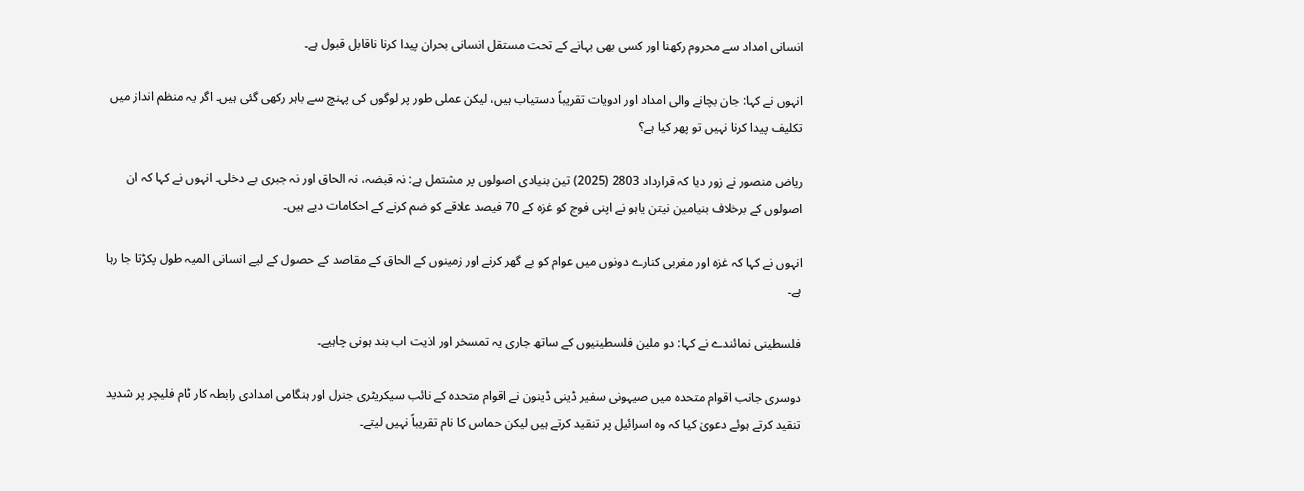انسانی امداد سے محروم رکھنا اور کسی بھی بہانے کے تحت مستقل انسانی بحران پیدا کرنا ناقابل قبول ہے۔

انہوں نے کہا: جان بچانے والی امداد اور ادویات تقریباً دستیاب ہیں، لیکن عملی طور پر لوگوں کی پہنچ سے باہر رکھی گئی ہیں۔ اگر یہ منظم انداز میں تکلیف پیدا کرنا نہیں تو پھر کیا ہے؟

ریاض منصور نے زور دیا کہ قرارداد 2803 (2025) تین بنیادی اصولوں پر مشتمل ہے: نہ قبضہ، نہ الحاق اور نہ جبری بے دخلی۔ انہوں نے کہا کہ ان اصولوں کے برخلاف بنیامین نیتن یاہو نے اپنی فوج کو غزہ کے 70 فیصد علاقے کو ضم کرنے کے احکامات دیے ہیں۔

انہوں نے کہا کہ غزہ اور مغربی کنارے دونوں میں عوام کو بے گھر کرنے اور زمینوں کے الحاق کے مقاصد کے حصول کے لیے انسانی المیہ طول پکڑتا جا رہا ہے۔

فلسطینی نمائندے نے کہا: دو ملین فلسطینیوں کے ساتھ جاری یہ تمسخر اور اذیت اب بند ہونی چاہیے۔

دوسری جانب اقوام متحدہ میں صیہونی سفیر ڈینی ڈینون نے اقوام متحدہ کے نائب سیکریٹری جنرل اور ہنگامی امدادی رابطہ کار ٹام فلیچر پر شدید تنقید کرتے ہوئے دعویٰ کیا کہ وہ اسرائیل پر تنقید کرتے ہیں لیکن حماس کا نام تقریباً نہیں لیتے۔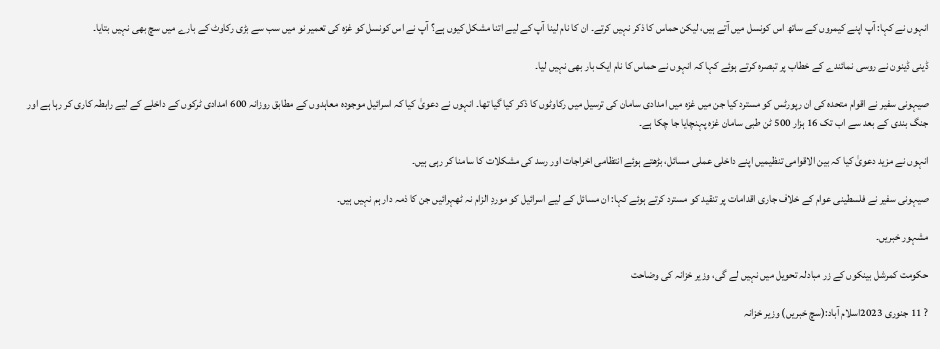انہوں نے کہا: آپ اپنے کیمروں کے ساتھ اس کونسل میں آتے ہیں، لیکن حماس کا ذکر نہیں کرتے۔ ان کا نام لینا آپ کے لیے اتنا مشکل کیوں ہے؟ آپ نے اس کونسل کو غزہ کی تعمیر نو میں سب سے بڑی رکاوٹ کے بارے میں سچ بھی نہیں بتایا۔

ڈینی ڈینون نے روسی نمائندے کے خطاب پر تبصرہ کرتے ہوئے کہا کہ انہوں نے حماس کا نام ایک بار بھی نہیں لیا۔

صیہونی سفیر نے اقوام متحدہ کی ان رپورٹس کو مسترد کیا جن میں غزہ میں امدادی سامان کی ترسیل میں رکاوٹوں کا ذکر کیا گیا تھا۔ انہوں نے دعویٰ کیا کہ اسرائیل موجودہ معاہدوں کے مطابق روزانہ 600 امدادی ٹرکوں کے داخلے کے لیے رابطہ کاری کر رہا ہے اور جنگ بندی کے بعد سے اب تک 16 ہزار 500 ٹن طبی سامان غزہ پہنچایا جا چکا ہے۔

انہوں نے مزید دعویٰ کیا کہ بین الاقوامی تنظیمیں اپنے داخلی عملی مسائل، بڑھتے ہوئے انتظامی اخراجات اور رسد کی مشکلات کا سامنا کر رہی ہیں۔

صیہونی سفیر نے فلسطینی عوام کے خلاف جاری اقدامات پر تنقید کو مسترد کرتے ہوئے کہا: ان مسائل کے لیے اسرائیل کو موردِ الزام نہ ٹھہرائیں جن کا ذمہ دار ہم نہیں ہیں۔

مشہور خبریں۔

حکومت کمرشل بینکوں کے زر مبادلہ تحویل میں نہیں لے گی، وزیر خزانہ کی وضاحت

? 11 جنوری 2023اسلام آباد:(سچ خبریں) وزیر خزانہ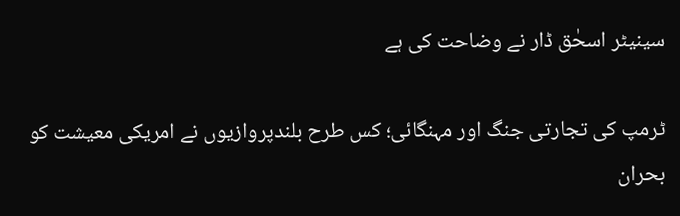سینیٹر اسحٰق ڈار نے وضاحت کی ہے

ٹرمپ کی تجارتی جنگ اور مہنگائی؛ کس طرح بلندپروازیوں نے امریکی معیشت کو بحران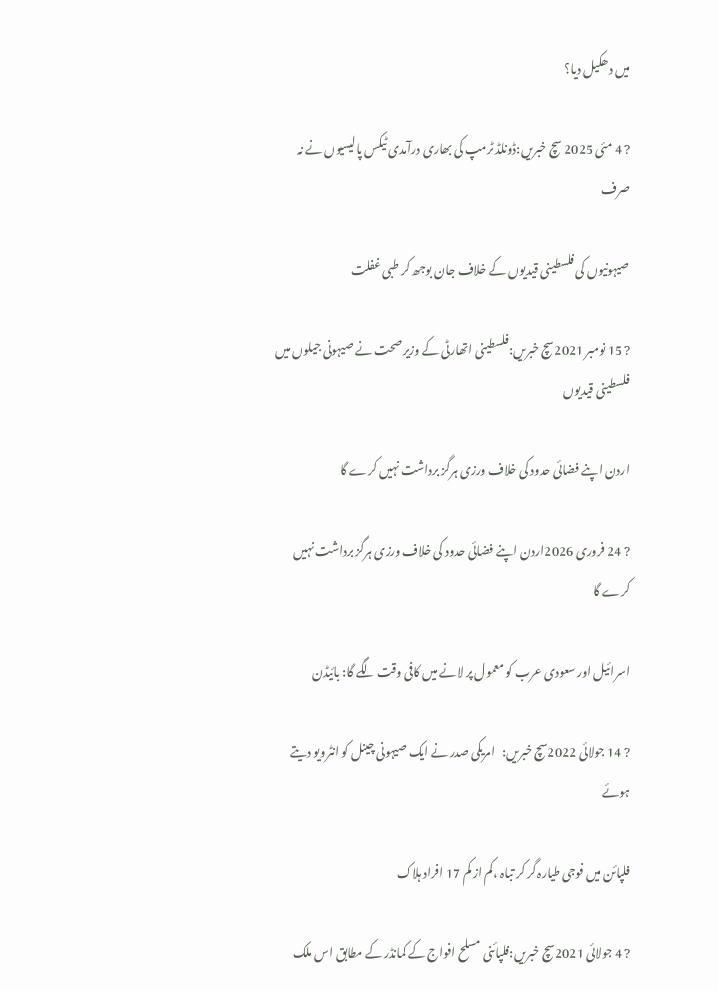میں دھکیل دیا؟

? 4 مئی 2025 سچ خبریں:ڈونلڈ ٹرمپ کی بھاری درآمدی ٹیکس پالیسیوں نے نہ صرف

صیہونیوں کی فلسطینی قیدیوں کے خلاف جان بوجھ کر طبی غفلت

? 15 نومبر 2021سچ خبریں:فلسطینی اتھارٹی کے وزیر صحت نے صیہونی جیلوں میں فلسطینی قیدیوں

اردن اپنے فضائی حدود کی خلاف ورزی ہرگز برداشت نہیں کرے گا

? 24 فروری 2026اردن اپنے فضائی حدود کی خلاف ورزی ہرگز برداشت نہیں کرے گا

اسرائیل اور سعودی عرب کو معمول پر لانے میں کافی وقت لگے گا: بائیڈن

? 14 جولائی 2022سچ خبریں:   امریکی صدر نے ایک صیہونی چینل کو انٹرویو دیتے ہوئے

فلپائن میں فوجی طیارہ گر کر تباہ ،کم از کم 17 افراد ہلاک

? 4 جولائی 2021سچ خبریں:فلپائنی مسلح افواج کے کمانڈر کے مطابق اس ملک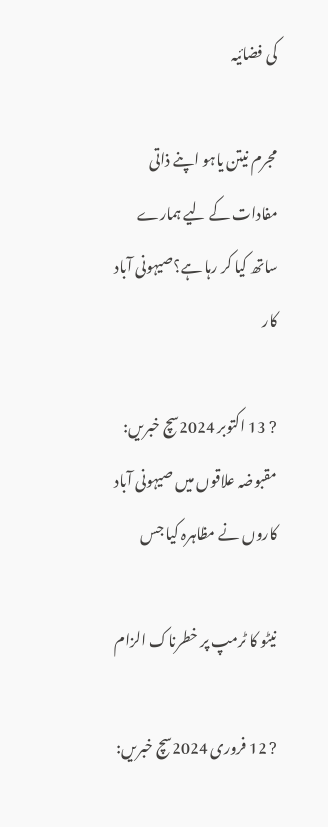کی فضائیہ

مجرم نیتن یاہو اپنے ذاتی مفادات کے لیے ہمارے ساتھ کیا کر رہا ہے؟صیہونی آباد کار

? 13 اکتوبر 2024سچ خبریں: مقبوضہ علاقوں میں صیہونی آباد کاروں نے مظاہرہ کیا جس

نیٹو کا ٹرمپ پر خطرناک الزام

? 12 فروری 2024سچ خبریں: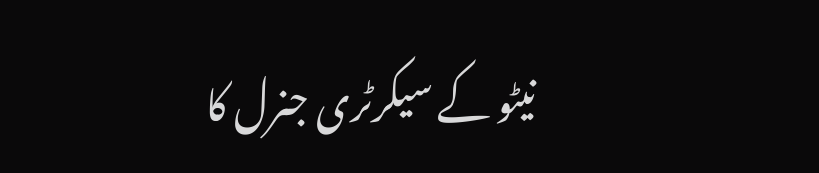نیٹو کے سیکرٹری جنرل کا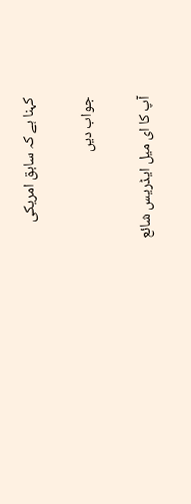کہنا ہے کہ سابق امریکی

جواب دیں

آپ کا ای میل ایڈریس شائع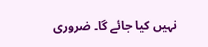نہیں کیا جائے گا۔ ضروری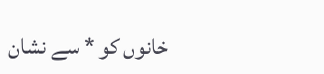خانوں کو * سے نشان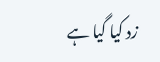زد کیا گیا ہے